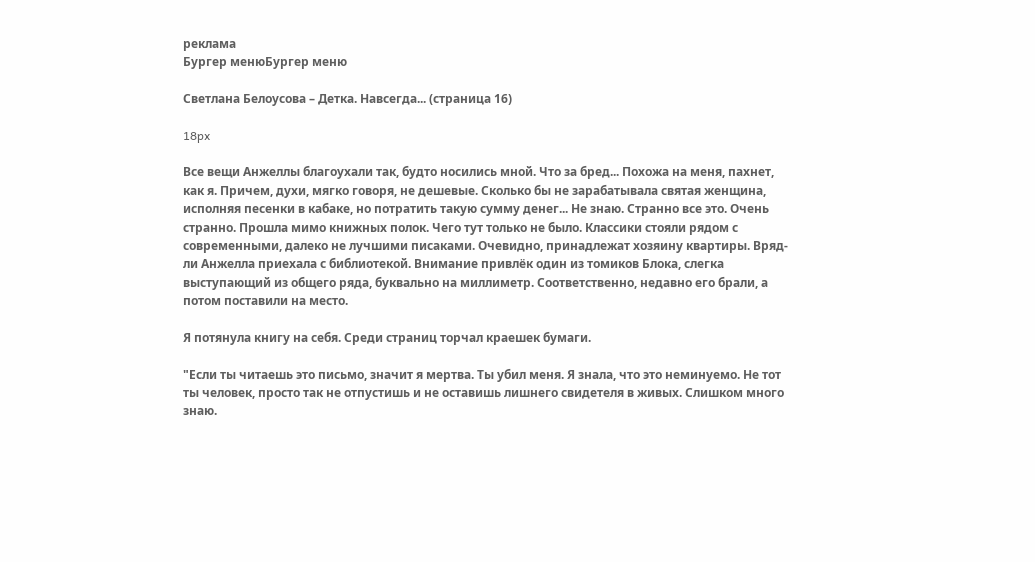реклама
Бургер менюБургер меню

Светлана Белоусова – Детка. Навсегда... (страница 16)

18px

Все вещи Анжеллы благоухали так, будто носились мной. Что за бред... Похожа на меня, пахнет, как я. Причем, духи, мягко говоря, не дешевые. Сколько бы не зарабатывала святая женщина, исполняя песенки в кабаке, но потратить такую сумму денег... Не знаю. Странно все это. Очень странно. Прошла мимо книжных полок. Чего тут только не было. Классики стояли рядом с современными, далеко не лучшими писаками. Очевидно, принадлежат хозяину квартиры. Вряд-ли Анжелла приехала с библиотекой. Внимание привлёк один из томиков Блока, слегка выступающий из общего ряда, буквально на миллиметр. Соответственно, недавно его брали, а потом поставили на место.

Я потянула книгу на себя. Среди страниц торчал краешек бумаги.

"Если ты читаешь это письмо, значит я мертва. Ты убил меня. Я знала, что это неминуемо. Не тот ты человек, просто так не отпустишь и не оставишь лишнего свидетеля в живых. Слишком много знаю.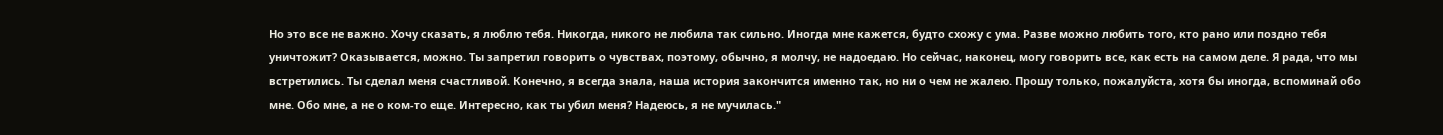Но это все не важно. Хочу сказать, я люблю тебя. Никогда, никого не любила так сильно. Иногда мне кажется, будто схожу с ума. Разве можно любить того, кто рано или поздно тебя уничтожит? Оказывается, можно. Ты запретил говорить о чувствах, поэтому, обычно, я молчу, не надоедаю. Но сейчас, наконец, могу говорить все, как есть на самом деле. Я рада, что мы встретились. Ты сделал меня счастливой. Конечно, я всегда знала, наша история закончится именно так, но ни о чем не жалею. Прошу только, пожалуйста, хотя бы иногда, вспоминай обо мне. Обо мне, а не о ком-то еще. Интересно, как ты убил меня? Надеюсь, я не мучилась."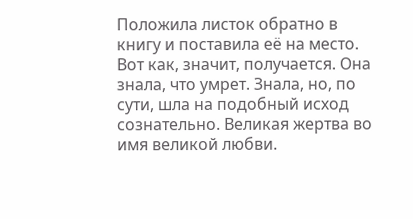Положила листок обратно в книгу и поставила её на место. Вот как, значит, получается. Она знала, что умрет. Знала, но, по сути, шла на подобный исход сознательно. Великая жертва во имя великой любви.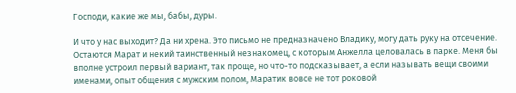Господи, какие же мы, бабы, дуры.

И что у нас выходит? Да ни хрена. Это письмо не предназначено Владику, могу дать руку на отсечение. Остаются Марат и некий таинственный незнакомец, с которым Анжелла целовалась в парке. Меня бы вполне устроил первый вариант, так проще, но что-то подсказывает, а если называть вещи своими именами, опыт общения с мужским полом, Маратик вовсе не тот роковой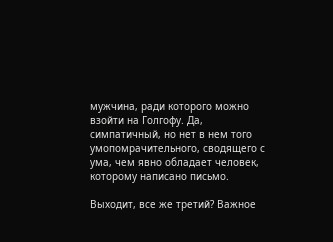мужчина, ради которого можно взойти на Голгофу. Да, симпатичный, но нет в нем того умопомрачительного, сводящего с ума, чем явно обладает человек, которому написано письмо.

Выходит, все же третий? Важное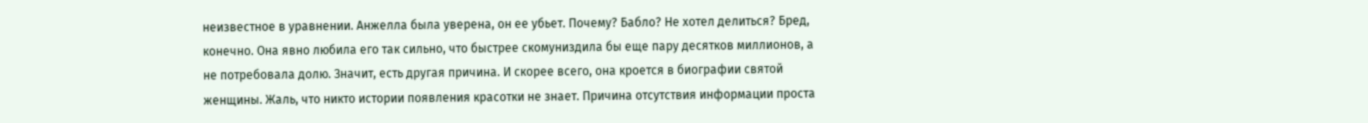неизвестное в уравнении. Анжелла была уверена, он ее убьет. Почему? Бабло? Не хотел делиться? Бред, конечно. Она явно любила его так сильно, что быстрее скомуниздила бы еще пару десятков миллионов, а не потребовала долю. Значит, есть другая причина. И скорее всего, она кроется в биографии святой женщины. Жаль, что никто истории появления красотки не знает. Причина отсутствия информации проста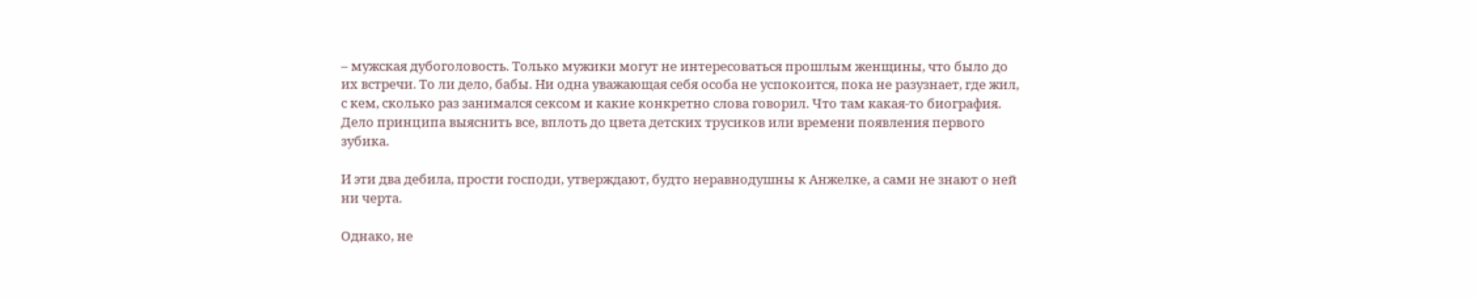– мужская дубоголовость. Только мужики могут не интересоваться прошлым женщины, что было до их встречи. То ли дело, бабы. Ни одна уважающая себя особа не успокоится, пока не разузнает, где жил, с кем, сколько раз занимался сексом и какие конкретно слова говорил. Что там какая-то биография. Дело принципа выяснить все, вплоть до цвета детских трусиков или времени появления первого зубика.

И эти два дебила, прости господи, утверждают, будто неравнодушны к Анжелке, а сами не знают о ней ни черта.

Однако, не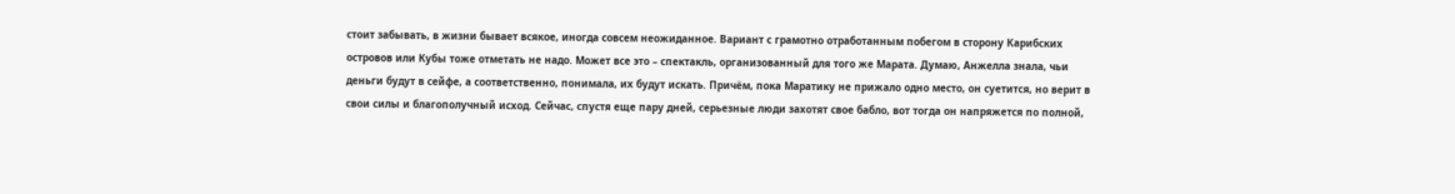стоит забывать, в жизни бывает всякое, иногда совсем неожиданное. Вариант с грамотно отработанным побегом в сторону Карибских островов или Кубы тоже отметать не надо. Может все это – спектакль, организованный для того же Марата. Думаю, Анжелла знала, чьи деньги будут в сейфе, а соответственно, понимала, их будут искать. Причём, пока Маратику не прижало одно место, он суетится, но верит в свои силы и благополучный исход. Сейчас, спустя еще пару дней, серьезные люди захотят свое бабло, вот тогда он напряжется по полной,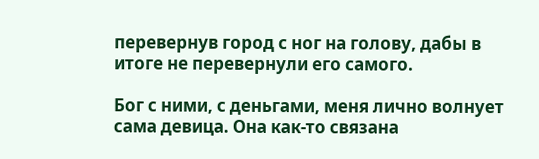перевернув город с ног на голову, дабы в итоге не перевернули его самого.

Бог с ними, с деньгами, меня лично волнует сама девица. Она как-то связана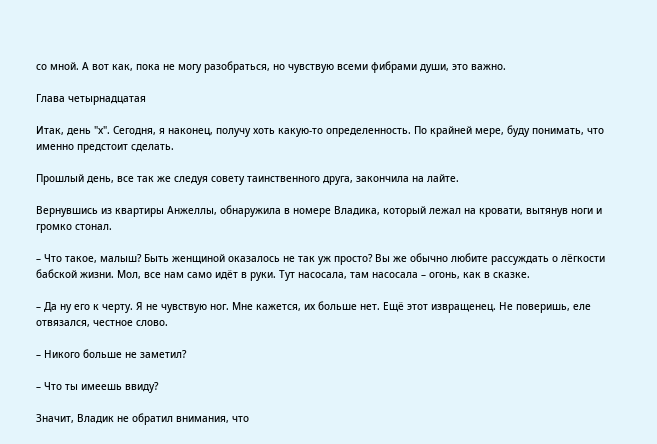со мной. А вот как, пока не могу разобраться, но чувствую всеми фибрами души, это важно.

Глава четырнадцатая

Итак, день "х". Сегодня, я наконец, получу хоть какую-то определенность. По крайней мере, буду понимать, что именно предстоит сделать.

Прошлый день, все так же следуя совету таинственного друга, закончила на лайте.

Вернувшись из квартиры Анжеллы, обнаружила в номере Владика, который лежал на кровати, вытянув ноги и громко стонал.

– Что такое, малыш? Быть женщиной оказалось не так уж просто? Вы же обычно любите рассуждать о лёгкости бабской жизни. Мол, все нам само идёт в руки. Тут насосала, там насосала – огонь, как в сказке.

– Да ну его к черту. Я не чувствую ног. Мне кажется, их больше нет. Ещё этот извращенец. Не поверишь, еле отвязался, честное слово.

– Никого больше не заметил?

– Что ты имеешь ввиду?

Значит, Владик не обратил внимания, что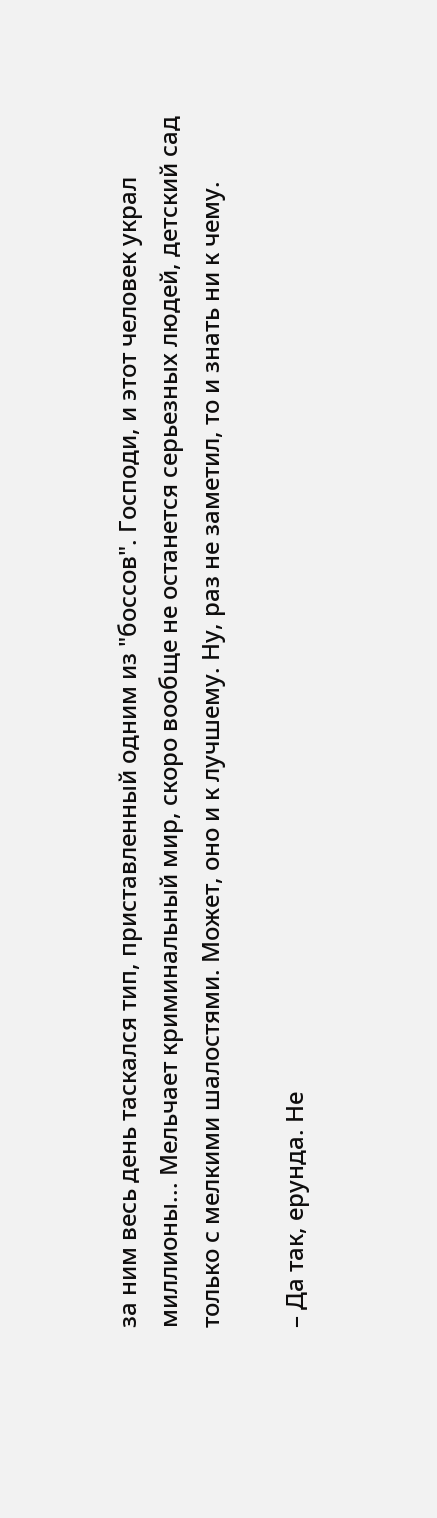за ним весь день таскался тип, приставленный одним из "боссов". Господи, и этот человек украл миллионы... Мельчает криминальный мир, скоро вообще не останется серьезных людей, детский сад только с мелкими шалостями. Может, оно и к лучшему. Ну, раз не заметил, то и знать ни к чему.

– Да так, ерунда. Не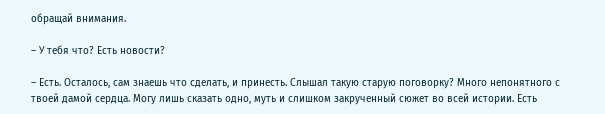обращай внимания.

– У тебя что? Есть новости?

– Есть. Осталось, сам знаешь что сделать, и принесть. Слышал такую старую поговорку? Много непонятного с твоей дамой сердца. Могу лишь сказать одно, муть и слишком закрученный сюжет во всей истории. Есть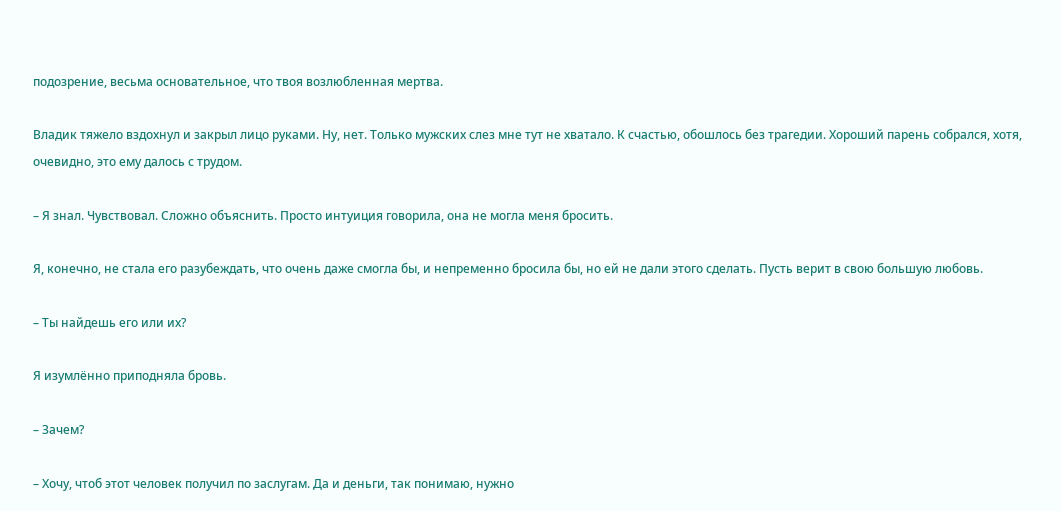подозрение, весьма основательное, что твоя возлюбленная мертва.

Владик тяжело вздохнул и закрыл лицо руками. Ну, нет. Только мужских слез мне тут не хватало. К счастью, обошлось без трагедии. Хороший парень собрался, хотя, очевидно, это ему далось с трудом.

– Я знал. Чувствовал. Сложно объяснить. Просто интуиция говорила, она не могла меня бросить.

Я, конечно, не стала его разубеждать, что очень даже смогла бы, и непременно бросила бы, но ей не дали этого сделать. Пусть верит в свою большую любовь.

– Ты найдешь его или их?

Я изумлённо приподняла бровь.

– Зачем?

– Хочу, чтоб этот человек получил по заслугам. Да и деньги, так понимаю, нужно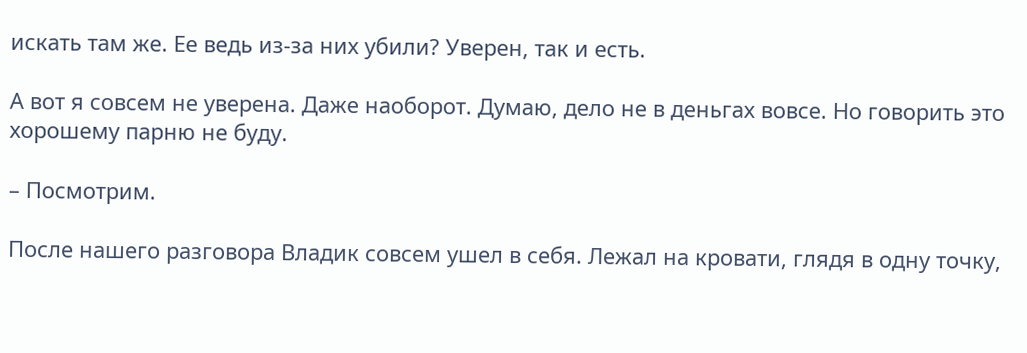искать там же. Ее ведь из-за них убили? Уверен, так и есть.

А вот я совсем не уверена. Даже наоборот. Думаю, дело не в деньгах вовсе. Но говорить это хорошему парню не буду.

– Посмотрим.

После нашего разговора Владик совсем ушел в себя. Лежал на кровати, глядя в одну точку,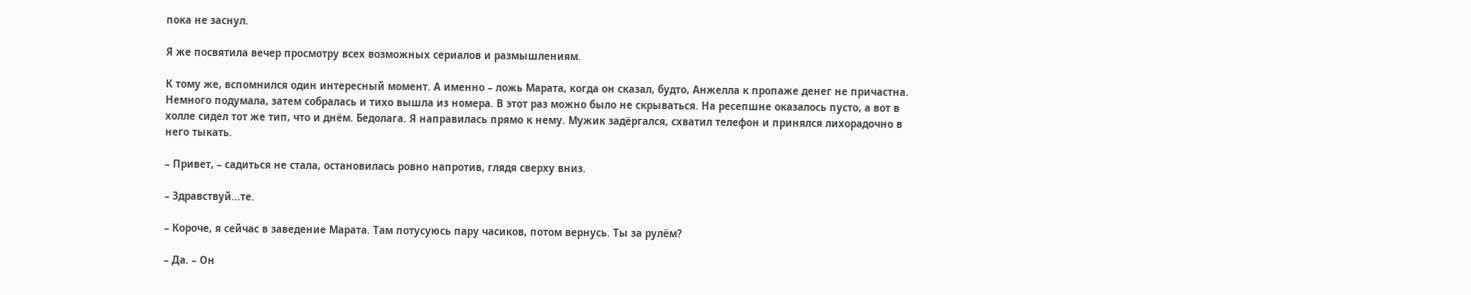пока не заснул.

Я же посвятила вечер просмотру всех возможных сериалов и размышлениям.

К тому же, вспомнился один интересный момент. А именно – ложь Марата, когда он сказал, будто, Анжелла к пропаже денег не причастна. Немного подумала, затем собралась и тихо вышла из номера. В этот раз можно было не скрываться. На ресепшне оказалось пусто, а вот в холле сидел тот же тип, что и днём. Бедолага. Я направилась прямо к нему. Мужик задёргался, схватил телефон и принялся лихорадочно в него тыкать.

– Привет, – садиться не стала, остановилась ровно напротив, глядя сверху вниз.

– Здравствуй...те.

– Короче, я сейчас в заведение Марата. Там потусуюсь пару часиков, потом вернусь. Ты за рулём?

– Да. – Он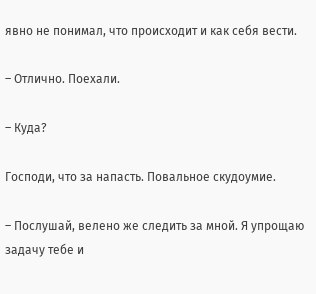явно не понимал, что происходит и как себя вести.

– Отлично. Поехали.

– Куда?

Господи, что за напасть. Повальное скудоумие.

– Послушай, велено же следить за мной. Я упрощаю задачу тебе и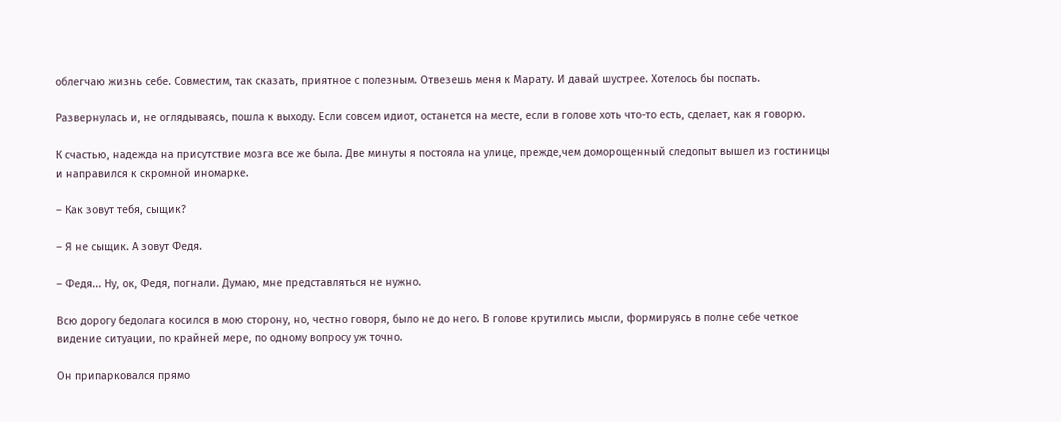облегчаю жизнь себе. Совместим, так сказать, приятное с полезным. Отвезешь меня к Марату. И давай шустрее. Хотелось бы поспать.

Развернулась и, не оглядываясь, пошла к выходу. Если совсем идиот, останется на месте, если в голове хоть что-то есть, сделает, как я говорю.

К счастью, надежда на присутствие мозга все же была. Две минуты я постояла на улице, прежде,чем доморощенный следопыт вышел из гостиницы и направился к скромной иномарке.

– Как зовут тебя, сыщик?

– Я не сыщик. А зовут Федя.

– Федя... Ну, ок, Федя, погнали. Думаю, мне представляться не нужно.

Всю дорогу бедолага косился в мою сторону, но, честно говоря, было не до него. В голове крутились мысли, формируясь в полне себе четкое видение ситуации, по крайней мере, по одному вопросу уж точно.

Он припарковался прямо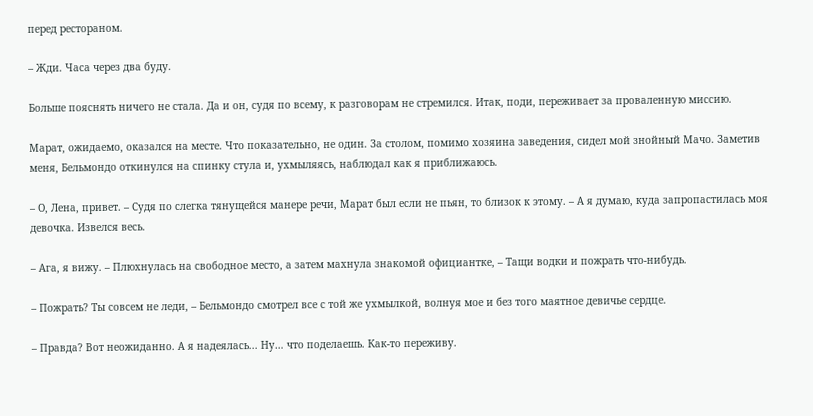перед рестораном.

– Жди. Часа через два буду.

Больше пояснять ничего не стала. Да и он, судя по всему, к разговорам не стремился. Итак, поди, переживает за проваленную миссию.

Марат, ожидаемо, оказался на месте. Что показательно, не один. За столом, помимо хозяина заведения, сидел мой знойный Мачо. Заметив меня, Бельмондо откинулся на спинку стула и, ухмыляясь, наблюдал как я приближаюсь.

– О, Лена, привет. – Судя по слегка тянущейся манере речи, Марат был если не пьян, то близок к этому. – А я думаю, куда запропастилась моя девочка. Извелся весь.

– Ага, я вижу. – Плюхнулась на свободное место, а затем махнула знакомой официантке, – Тащи водки и пожрать что-нибудь.

– Пожрать? Ты совсем не леди, – Бельмондо смотрел все с той же ухмылкой, волнуя мое и без того маятное девичье сердце.

– Правда? Вот неожиданно. А я надеялась... Ну… что поделаешь. Как-то переживу.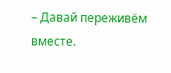– Давай переживём вместе.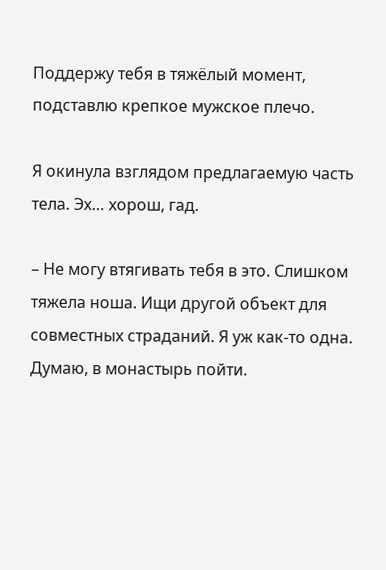Поддержу тебя в тяжёлый момент, подставлю крепкое мужское плечо.

Я окинула взглядом предлагаемую часть тела. Эх… хорош, гад.

– Не могу втягивать тебя в это. Слишком тяжела ноша. Ищи другой объект для совместных страданий. Я уж как-то одна. Думаю, в монастырь пойти.